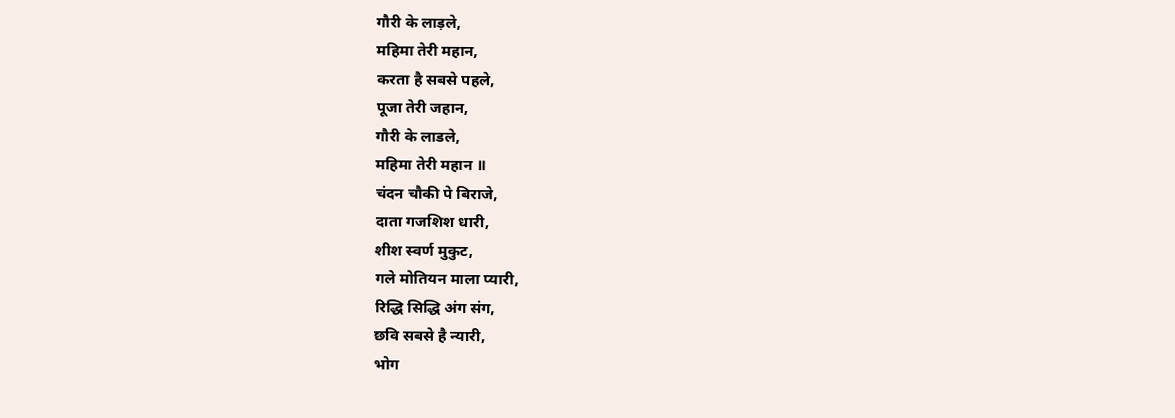गौरी के लाड़ले,
महिमा तेरी महान,
करता है सबसे पहले,
पूजा तेरी जहान,
गौरी के लाडले,
महिमा तेरी महान ॥
चंदन चौकी पे बिराजे,
दाता गजशिश धारी,
शीश स्वर्ण मुकुट,
गले मोतियन माला प्यारी,
रिद्धि सिद्धि अंग संग,
छवि सबसे है न्यारी,
भोग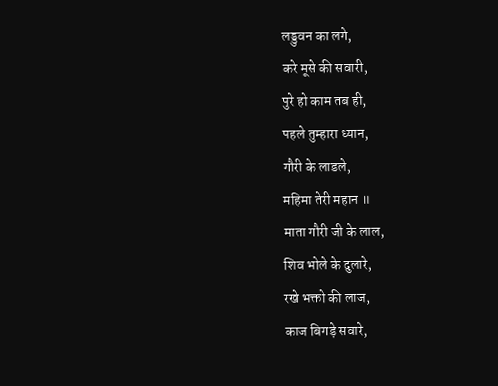लड्डुवन का लगे,
करे मूसे की सवारी,
पुरे हो काम तब ही,
पहले तुम्हारा ध्यान,
गौरी के लाडले,
महिमा तेरी महान ॥
माता गौरी जी के लाल,
शिव भोले के दुलारे,
रखे भक्तो की लाज,
काज बिगड़े सवारे,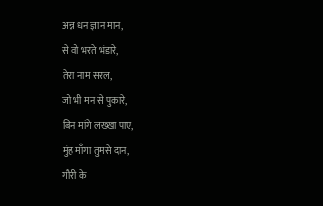अन्न धन ज्ञान मान,
से वो भरते भंडारे,
तेरा नाम सरल,
जो भी मन से पुकारे,
बिन मांगे लख्खा पाए,
मुंह माँगा तुमसे दान,
गौरी के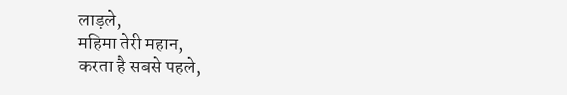लाड़ले,
महिमा तेरी महान,
करता है सबसे पहले,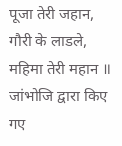पूजा तेरी जहान,
गौरी के लाडले,
महिमा तेरी महान ॥
जांभोजि द्वारा किए गए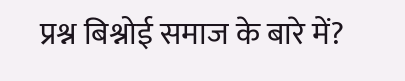प्रश्न बिश्नोई समाज के बारे में?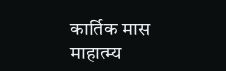कार्तिक मास माहात्म्य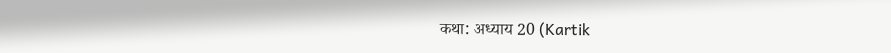कथा: अध्याय 20 (Kartik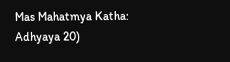Mas Mahatmya Katha: Adhyaya 20)